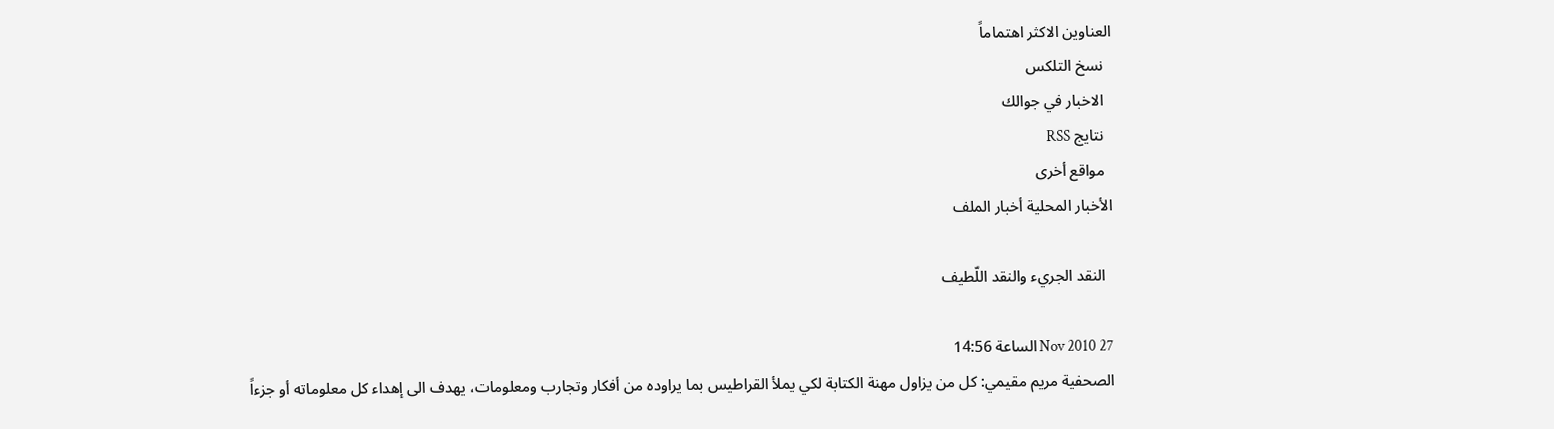العناوين الاكثر اهتماماً
  نسخ التلكس
  الاخبار في جوالك
  نتايج RSS
  مواقع أخرى
الأخبار المحلية أخبار الملف

  النقد الجريء والنقد اللّطيف

27 Nov 2010 الساعة 14:56
الصحفية مريم مقيمي: كل من يزاول مهنة الكتابة لكي يملأ القراطيس بما يراوده من أفكار وتجارب ومعلومات، يهدف الی إهداء كل معلوماته أو جزءاً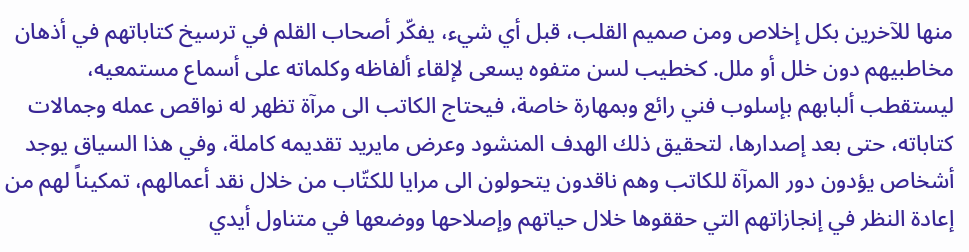منها للآخرين بكل إخلاص ومن صميم القلب، قبل أي شيء، يفكّر أصحاب القلم في ترسيخ كتاباتهم في أذهان مخاطبيهم دون خلل أو ملل. كخطيب لسن متفوه يسعی لإلقاء ألفاظه وكلماته علی أسماع مستمعيه، ليستقطب ألبابهم بإسلوب فني رائع وبمهارة خاصة، فيحتاج الكاتب الی مرآة تظهر له نواقص عمله وجمالات كتاباته، حتی بعد إصدارها، لتحقيق ذلك الهدف المنشود وعرض مايريد تقديمه كاملة، وفي هذا السياق يوجد أشخاص يؤدون دور المرآة للكاتب وهم ناقدون يتحولون الی مرايا للكتّاب من خلال نقد أعمالهم، تمكيناً لهم من إعادة النظر في إنجازاتهم التي حققوها خلال حياتهم وإصلاحها ووضعها في متناول أيدي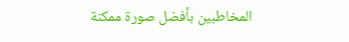المخاطبين بأفضل صورة ممكنة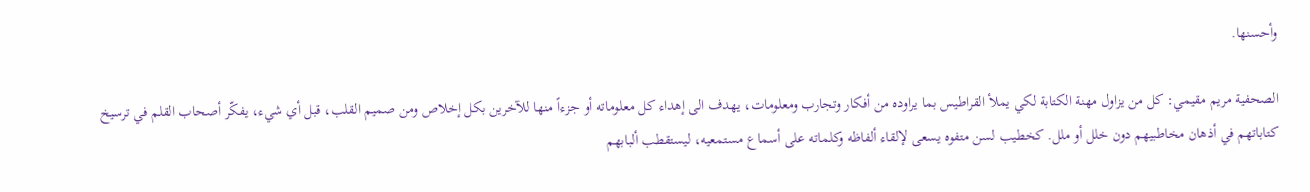وأحسنها.

الصحفية مريم مقيمي: كل من يزاول مهنة الكتابة لكي يملأ القراطيس بما يراوده من أفكار وتجارب ومعلومات، يهدف الی إهداء كل معلوماته أو جزءاً منها للآخرين بكل إخلاص ومن صميم القلب، قبل أي شيء، يفكّر أصحاب القلم في ترسيخ كتاباتهم في أذهان مخاطبيهم دون خلل أو ملل. كخطيب لسن متفوه يسعی لإلقاء ألفاظه وكلماته علی أسماع مستمعيه، ليستقطب ألبابهم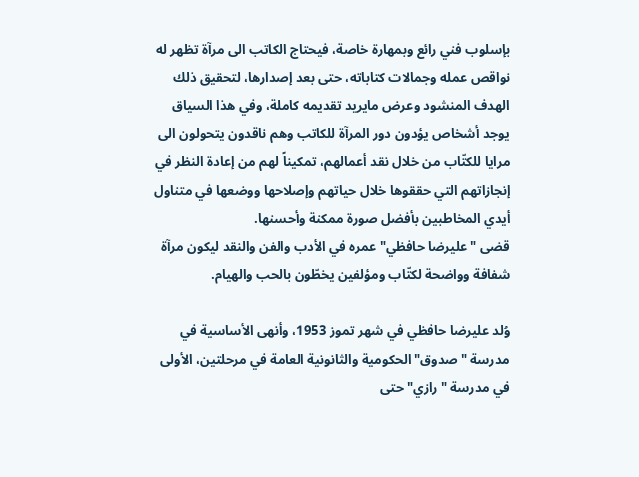بإسلوب فني رائع وبمهارة خاصة، فيحتاج الكاتب الی مرآة تظهر له نواقص عمله وجمالات كتاباته، حتی بعد إصدارها، لتحقيق ذلك الهدف المنشود وعرض مايريد تقديمه كاملة، وفي هذا السياق يوجد أشخاص يؤدون دور المرآة للكاتب وهم ناقدون يتحولون الی مرايا للكتّاب من خلال نقد أعمالهم، تمكيناً لهم من إعادة النظر في إنجازاتهم التي حققوها خلال حياتهم وإصلاحها ووضعها في متناول أيدي المخاطبين بأفضل صورة ممكنة وأحسنها.
قضی "عليرضا حافظي" عمره في الأدب والفن والنقد ليكون مرآة شفافة وواضحة لكتّاب ومؤلفين يخطّون بالحب والهيام.

وُلد عليرضا حافظي في شهر تموز 1953، وأنهی الأساسية في مدرسة "صدوق" الحكومية والثانونية العامة في مرحلتين، الأولی في مدرسة "رازي" حتی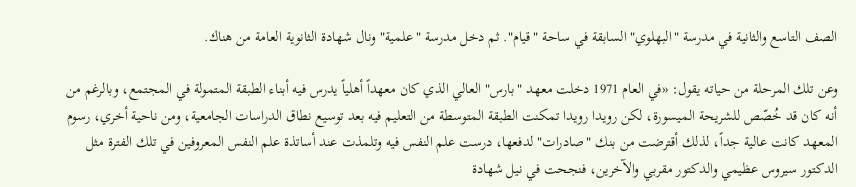الصف التاسع والثانية في مدرسة "البهلوي" السابقة في ساحة "قيام". ثم دخل مدرسة "علمية" ونال شهادة الثانوية العامة من هناك.

وعن تلك المرحلة من حياته يقول: «في العام 1971 دخلت معهد "بارس" العالي الذي كان معهداً أهلياً يدرس فيه أبناء الطبقة المتمولة في المجتمع، وبالرغم من أنه كان قد خُصّص للشريحة الميسورة، لكن رويدا رويدا تمكنت الطبقة المتوسطة من التعليم فيه بعد توسيع نطاق الدراسات الجامعية، ومن ناحية أخري، رسوم المعهد كانت عالية جداً، لذلك أقترضت من بنك "صادرات" لدفعها، درست علم النفس فيه وتلمذت عند أساتذة علم النفس المعروفين في تلك الفترة مثل الدكتور سيروس عظيمي والدكتور مقربي والآخرين، فنجحت في نيل شهادة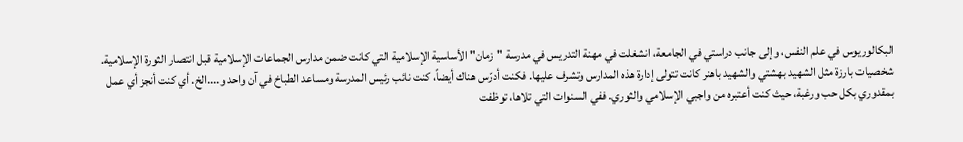البكالوريوس في علم النفس، وإلی جانب دراستي في الجامعة، انشغلت في مهنة التدريس في مدرسة "زمان" الأساسية الإسلامية التي كانت ضمن مدارس الجماعات الإسلامية قبل انتصار الثورة الإسلامية. شخصيات بارزة مثل الشهيد بهشتي والشهيد باهنر كانت تتولی إدارة هذه المدارس وتشرف عليها. فكنت أدرّس هناك أيضاً، كنت نائب رئيس المدرسة ومساعد الطباخ في آن واحد و....الخ. أي كنت أنجز أي عمل بمقدوري بكل حب ورغبة، حيث كنت أعتبره من واجبي الإسلامي والثوري. ففي السنوات التي تلاها، توظفت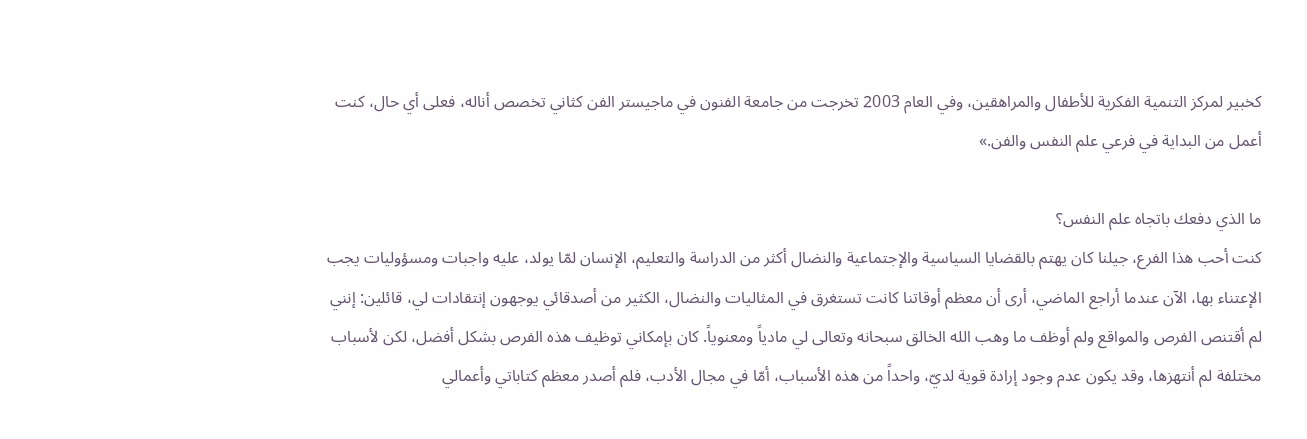كخبير لمركز التنمية الفكرية للأطفال والمراهقين، وفي العام 2003 تخرجت من جامعة‌ الفنون في ماجيستر الفن كثاني تخصص أناله، فعلی أي حال، كنت أعمل من البداية في فرعي علم النفس والفن.»

ما الذي دفعك باتجاه علم النفس؟
كنت أحب هذا الفرع، جيلنا كان يهتم بالقضايا السياسية والإجتماعية والنضال أكثر من الدراسة والتعليم، الإنسان لمّا يولد، عليه واجبات ومسؤوليات يجب الإعتناء بها، الآن عندما أراجع الماضي، أری أن معظم أوقاتنا كانت تستغرق في المثاليات والنضال، الكثير من أصدقائي يوجهون إنتقادات لي، قائلين: إنني لم أقتنص الفرص والمواقع ولم أوظف ما وهب الله الخالق سبحانه وتعالی لي مادياً‌ ومعنوياً. كان بإمكاني توظيف هذه الفرص بشكل أفضل، لكن لأسباب مختلفة لم أنتهزها، وقد يكون عدم وجود إرادة قوية لديّ، واحداً من هذه الأسباب، أمّا في مجال الأدب، فلم أصدر معظم كتاباتي وأعمالي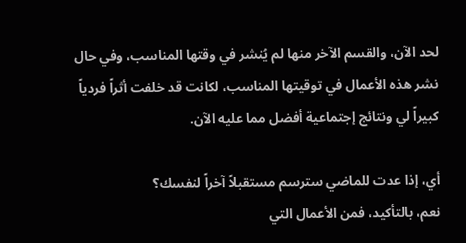لحد الآن، والقسم الآخر منها لم يُنشر في وقتها المناسب، وفي حال نشر هذه الأعمال في توقيتها المناسب، لكانت قد خلفت أثراً فردياً كبيراً لي ونتائج إجتماعية أفضل مما عليه الآن.

أي، إذا عدت للماضي سترسم مستقبلاً آخراً لنفسك؟
نعم، بالتأكيد، فمن الأعمال التي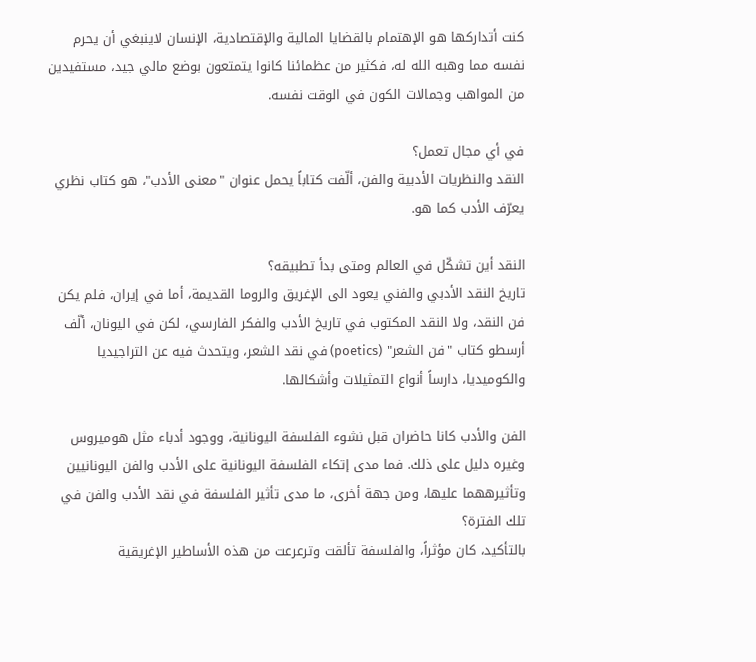كنت أتداركها هو الإهتمام بالقضايا المالية والإقتصادية، الإنسان لاينبغي أن يحرم نفسه مما وهبه الله له، فكثير من عظمائنا كانوا يتمتعون بوضع مالي جيد، مستفيدين من المواهب وجمالات الكون في الوقت نفسه.

في أي مجال تعمل؟
النقد والنظريات الأدبية والفن، ألّفت كتاباً يحمل عنوان "معنی الأدب"، هو كتاب نظري يعرّف الأدب كما هو.

النقد أين تشكّل في العالم ومتی بدأ تطبيقه؟
تاريخ النقد الأدبي والفني يعود الی الإغريق والروما القديمة، أما في إيران، فلم يكن فن النقد، ولا النقد المكتوب في تاريخ الأدب والفكر الفارسي، لكن في اليونان، ألّف أرسطو كتاب "فن الشعر" (poetics) في نقد الشعر، ويتحدث فيه عن التراجيديا والكوميديا، دارساً أنواع التمثيلات وأشكالها.

الفن والأدب كانا حاضران قبل نشوء الفلسفة اليونانية، ووجود أدباء مثل هوميروس وغيره دليل علی ذلك. فما مدی إتكاء الفلسفة اليونانية علی الأدب والفن اليونانيين وتأثيرههما عليها، ومن جهة أخری،‌ ما مدی تأثير الفلسفة في نقد الأدب والفن في تلك الفترة؟
بالتأكيد، كان مؤثراً، والفلسفة تألقت وترعرعت من هذه الأساطير الإغريقية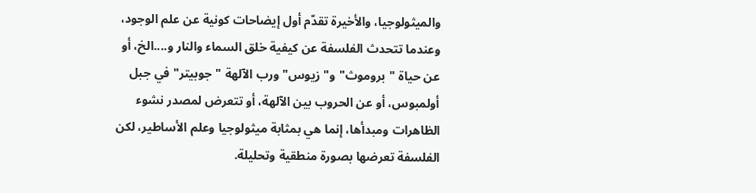والميثولوجيا، والأخيرة تقدّم أول إيضاحات كونية عن علم الوجود، وعندما تتحدث الفلسفة عن كيفية خلق السماء والنار و....الخ، أو عن حياة "بروموث" و"زيوس" ورب الآلهة "جوبيتر" في جبل أولمبوس، أو عن الحروب بين الآلهة، أو تتعرض لمصدر نشوء الظاهرات ومبدأها، إنما هي بمثابة ميثولوجيا وعلم الأساطير، لكن الفلسفة تعرضها بصورة منطقية وتحليلة.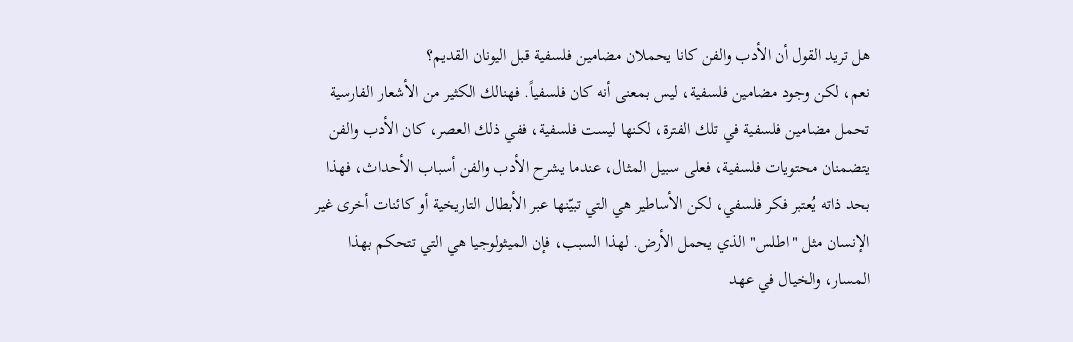هل تريد القول أن الأدب والفن كانا يحملان مضامين فلسفية قبل اليونان القديم؟
نعم، لكن وجود مضامين فلسفية، ليس بمعنی أنه كان فلسفياً. فهنالك الكثير من الأشعار الفارسية تحمل مضامين فلسفية في تلك الفترة، لكنها ليست فلسفية، ففي ذلك العصر، كان الأدب والفن يتضمنان محتويات فلسفية، فعلی سبيل المثال، عندما يشرح الأدب والفن أسباب الأحداث، فهذا بحد ذاته يُعتبر فكر فلسفي، لكن الأساطير هي التي تبيّنها عبر الأبطال التاريخية أو كائنات أخری غير الإنسان مثل "اطلس" الذي يحمل الأرض. لهذا السبب، فإن الميثولوجيا هي التي تتحكم بهذا المسار، والخيال في عهد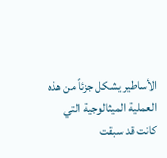الأساطير يشكل جزئاً من هذه العملية الميثالوجية التي كانت قد سبقت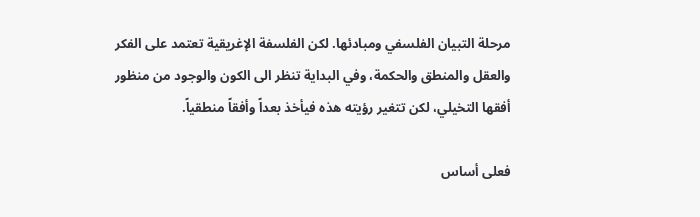مرحلة التبيان الفلسفي ومبادئها. لكن الفلسفة الإغريقية تعتمد علی الفكر والعقل والمنطق والحكمة، وفي البداية تنظر الی الكون والوجود من منظور أفقها التخيلي، لكن تتغير رؤيته هذه فيأخذ بعداً‌ وأفقاً منطقياً.

فعلی أساس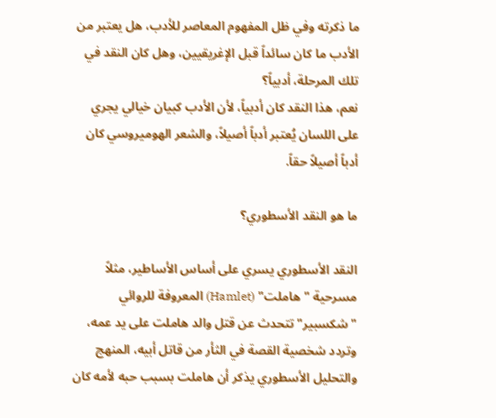ما ذكرته وفي ظل المفهوم المعاصر للأدب، هل يعتبر من الأدب ما كان سائداً قبل الإغريقيين، وهل كان النقد في تلك المرحلة، أدبياً؟
نعم، هذا النقد كان أدبياً، لأن الأدب كبيان خيالي يجري علی اللسان يُعتبر أدباً أصيلاً، والشعر الهوميروسي كان أدباً أصيلاً حقاً.

ما هو النقد الأسطوري؟

النقد الأسطوري يسري علی أساس الأساطير، مثلاً مسرحية "هاملت" (Hamlet) المعروفة للروائي "شكسبير" تتحدث عن قتل والد هاملت علی يد عمه، وتردد شخصية القصة‌ في الثأر من قاتل أبيه، المنهج والتحليل الأسطوري يذكر أن هاملت بسبب حبه لأمه كان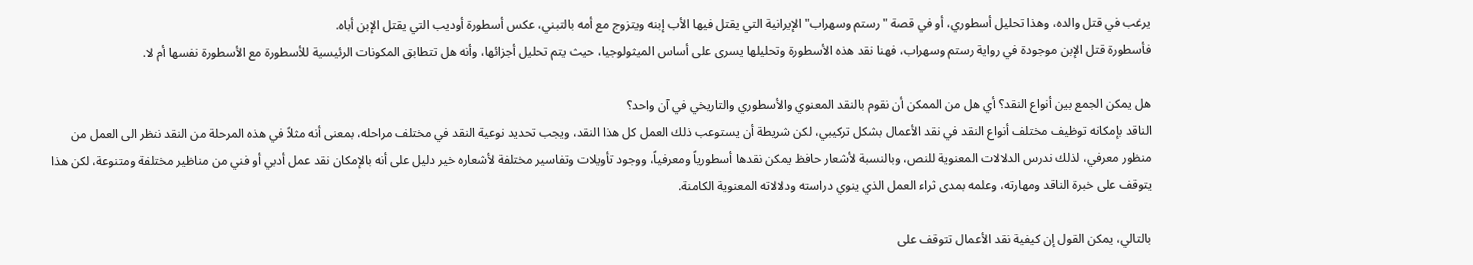يرغب في قتل والده، وهذا تحليل أسطوري، أو في قصة "رستم وسهراب" الإيرانية التي يقتل فيها الأب إبنه ويتزوج مع أمه بالتبني، عكس أسطورة أوديب التي يقتل الإبن أباه.
فأسطورة قتل الإبن موجودة في رواية رستم وسهراب، فهنا نقد هذه الأسطورة وتحليلها يسری علی أساس الميثولوجيا، حيث يتم تحليل أجزائها، وأنه هل تتطابق المكونات الرئيسية للأسطورة مع الأسطورة نفسها أم لا.

هل يمكن الجمع بين أنواع النقد؟ أي هل من الممكن أن نقوم بالنقد المعنوي والأسطوري والتاريخي في آن واحد؟
الناقد بإمكانه توظيف مختلف أنواع النقد في نقد الأعمال بشكل تركيبي، لكن شريطة أن يستوعب ذلك العمل كل هذا النقد، ويجب تحديد نوعية النقد في مختلف مراحله، بمعنی أنه مثلاً في هذه المرحلة من النقد ننظر الی العمل من منظور معرفي، لذلك ندرس الدلالات المعنوية للنص، وبالنسبة لأشعار حافظ يمكن نقدها أسطورياً ومعرفياً، ووجود تأويلات وتفاسير مختلفة لأشعاره خير دليل علی أنه بالإمكان نقد عمل أدبي أو فني من مناظير مختلفة ومتنوعة، لكن هذا يتوقف علی خبرة الناقد ومهارته، وعلمه بمدی ثراء العمل الذي ينوي دراسته ودلالاته المعنوية الكامنة.

بالتالي، يمكن القول إن كيفية نقد الأعمال تتوقف علی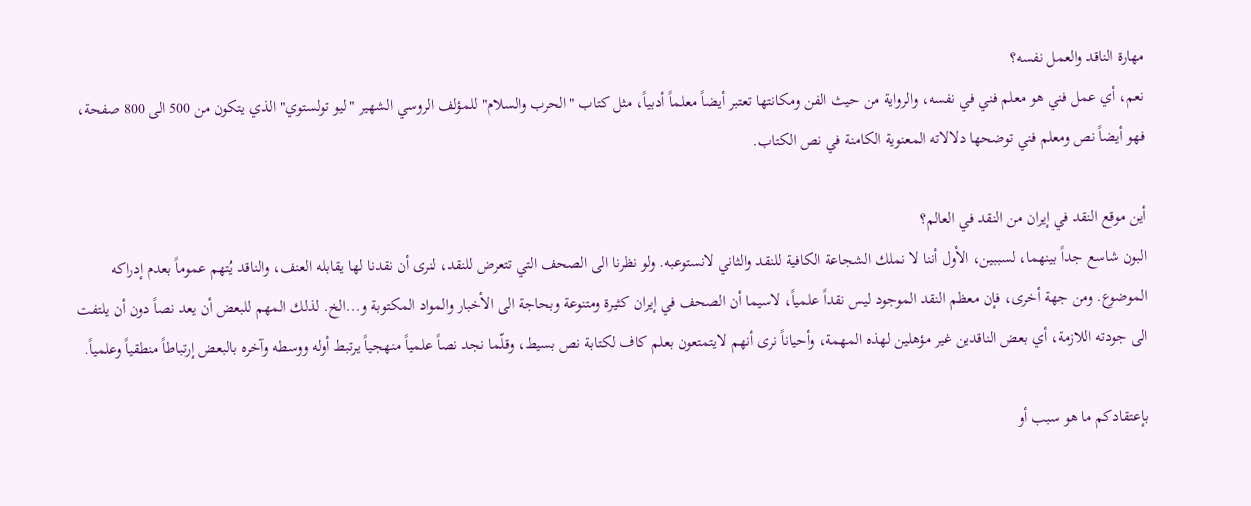مهارة الناقد والعمل نفسه؟
نعم، أي عمل فني هو معلم فني في نفسه، والرواية من حيث الفن ومكانتها تعتبر أيضاً معلماً أدبياً، مثل كتاب "الحرب والسلام" للمؤلف الروسي الشهير "ليو تولستوي" الذي يتكون من 500 الی 800 صفحة، فهو أيضاً نص ومعلم فني توضحها دلالاته المعنوية الكامنة في نص الكتاب.

أين موقع النقد في إيران من النقد في العالم؟
البون شاسع جداً بينهما، لسببين، الأول أننا لا نملك الشجاعة‌ الكافية للنقد والثاني لانستوعبه. ولو نظرنا الی الصحف التي تتعرض للنقد، لنری أن نقدنا لها يقابله العنف، والناقد يُتهم عموماً بعدم إدراكه الموضوع. ومن جهة أخری،‌ فإن معظم النقد الموجود ليس نقداً‌ علمياً، لاسيما أن الصحف في إيران كثيرة ومتنوعة وبحاجة الی الأخبار والمواد المكتوبة و...الخ. لذلك المهم للبعض أن يعد نصاً دون أن يلتفت الی جودته اللازمة، أي بعض الناقدين غير مؤهلين لهذه المهمة، وأحياناً‌ نری أنهم لايتمتعون بعلم كاف لكتابة نص بسيط، وقلّما نجد نصاً علمياً منهجياً يرتبط أوله ووسطه وآخره بالبعض إرتباطاً‌ منطقياً‌ وعلمياً.

بإعتقادكم ما هو سبب أو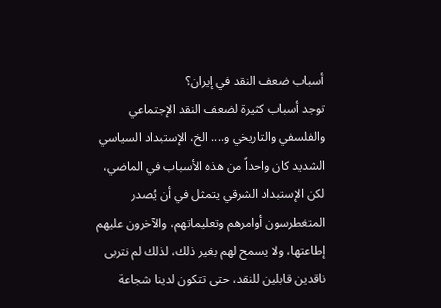أسباب ضعف النقد في إيران؟
توجد أسباب كثيرة لضعف النقد الإجتماعي والفلسفي والتاريخي و.... الخ، الإستبداد السياسي الشديد كان واحداً من هذه الأسباب في الماضي، لكن الإستبداد الشرقي يتمثل في أن يُصدر المتغطرسون أوامرهم وتعليماتهم، والآخرون عليهم إطاعتها، ولا يسمح لهم بغير ذلك، لذلك لم نتربی ناقدين قابلين للنقد، حتی تتكون لدينا شجاعة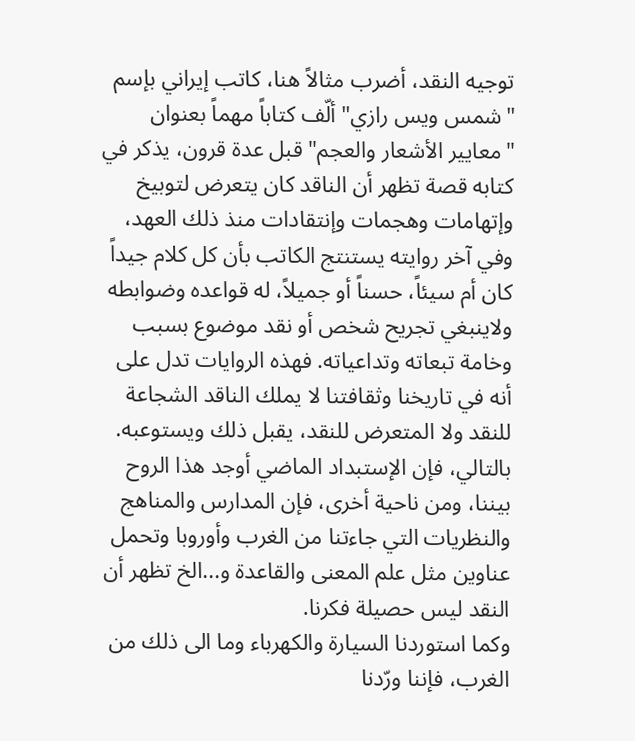توجيه النقد، أضرب مثالاً‌ هنا، كاتب إيراني بإسم "شمس ويس رازي" ألّف كتاباً‌ مهماً بعنوان "معايير الأشعار والعجم" قبل عدة قرون، يذكر في كتابه قصة تظهر أن الناقد كان يتعرض لتوبيخ وإتهامات وهجمات وإنتقادات منذ ذلك العهد، وفي آخر روايته يستنتج الكاتب بأن كل كلام جيداً كان أم سيئاً، حسناً أو جميلاً، له قواعده وضوابطه ولاينبغي تجريح شخص أو نقد موضوع بسبب وخامة تبعاته وتداعياته. فهذه الروايات تدل علی أنه في تاريخنا وثقافتنا لا يملك الناقد الشجاعة للنقد ولا المتعرض للنقد، يقبل ذلك ويستوعبه. بالتالي، فإن الإستبداد الماضي أوجد هذا الروح بيننا، ومن ناحية أخری،‌ فإن المدارس والمناهج والنظريات التي جاءتنا من الغرب وأوروبا وتحمل عناوين مثل علم المعنی والقاعدة و...الخ تظهر أن النقد ليس حصيلة فكرنا.
وكما استوردنا السيارة والكهرباء وما الی ذلك من الغرب، فإننا ورّدنا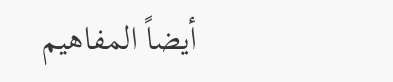أيضاً المفاهيم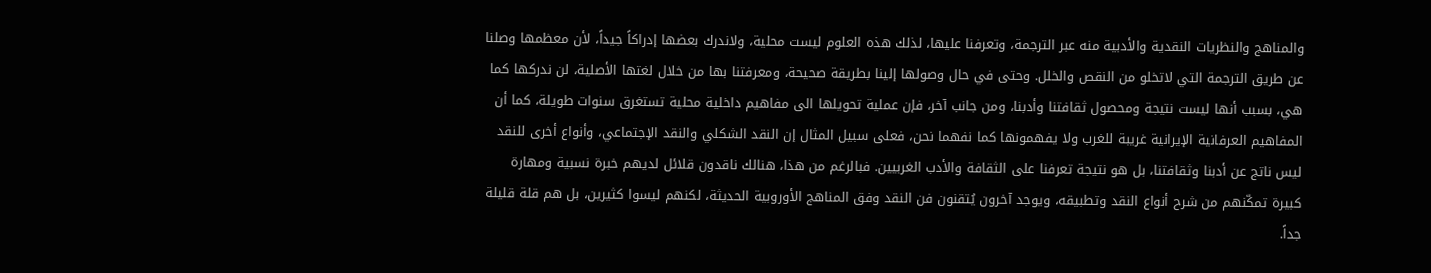والمناهج والنظريات النقدية والأدبية منه عبر الترجمة، وتعرفنا عليها، لذلك هذه العلوم ليست محلية، ولاندرك بعضها إدراكاً جيداً، لأن معظمها وصلنا عن طريق الترجمة التي لاتخلو من النقص والخلل. وحتی في حال وصولها إلينا بطريقة صحيحة، ومعرفتنا بها من خلال لغتها الأصلية، لن ندركها كما هي، بسبب أنها ليست نتيجة ومحصول ثقافتنا وأدبنا، ومن جانب آخر، فإن عملية تحويلها الی مفاهيم داخلية محلية‌ تستغرق سنوات طويلة، كما أن المفاهيم العرفانية الإيرانية غريبة للغرب ولا يفهمونها كما نفهما نحن، فعلی سبيل المثال إن النقد الشكلي والنقد الإجتماعي، وأنواع أخری‌ للنقد ليس ناتج عن أدبنا وثقافتنا، بل هو نتيجة تعرفنا علی الثقافة والأدب الغربيين. فبالرغم من هذا، هنالك ناقدون قلائل لديهم خبرة نسبية ومهارة كبيرة تمكّنهم من شرح أنواع النقد وتطبيقه، ويوجد آخرون يُتقنون فن النقد وفق المناهج الأوروبية الحديثة، لكنهم ليسوا كثيرين، بل هم قلة قليلة جداً.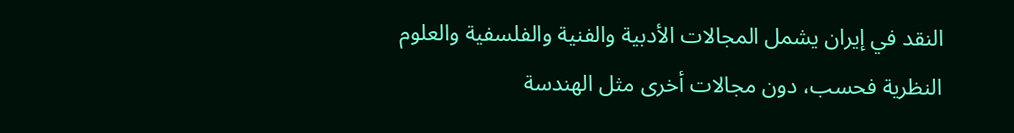النقد في إيران يشمل المجالات الأدبية ‌والفنية والفلسفية والعلوم النظرية فحسب، دون مجالات أخری مثل الهندسة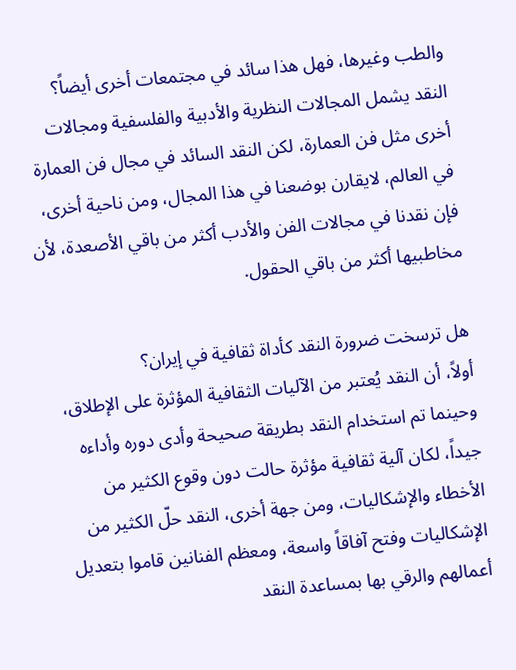والطب وغيرها، فهل هذا سائد في مجتمعات أخری أيضاً؟
النقد يشمل المجالات النظرية والأدبية والفلسفية ومجالات أخری مثل فن العمارة، لكن النقد السائد في مجال فن العمارة في العالم، لايقارن بوضعنا في هذا المجال، ومن ناحية أخری، فإن نقدنا في مجالات الفن والأدب أكثر من باقي الأصعدة، لأن مخاطبيها أكثر من باقي الحقول.

هل ترسخت ضرورة النقد كأداة ثقافية في إيران؟
أولاً،‌ أن النقد يُعتبر من الآليات الثقافية المؤثرة علی الإطلاق، وحينما تم استخدام النقد بطريقة صحيحة وأدی دوره وأداءه جيداً، لكان آلية ثقافية مؤثرة حالت دون وقوع الكثير من الأخطاء والإشكاليات، ومن جهة أخری، النقد حلّ الكثير من الإشكاليات وفتح آفاقاً واسعة، ومعظم الفنانين قاموا بتعديل أعمالهم والرقي بها بمساعدة النقد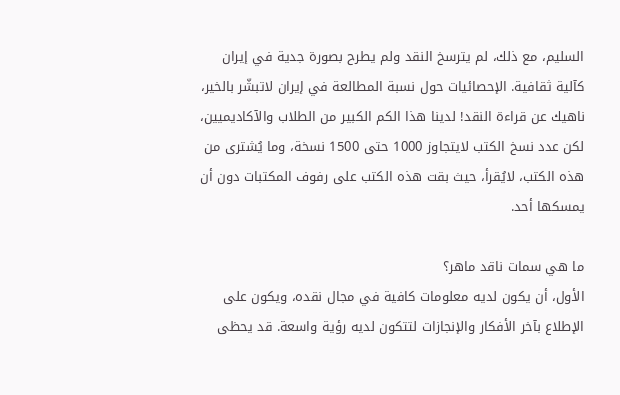السليم، مع ذلك، لم يترسخ النقد ولم يطرح بصورة جدية في إيران كآلية ثقافية. الإحصائيات حول نسبة المطالعة في إيران لاتبشّر بالخير، ناهيك عن قراءة النقد! لدينا هذا الكم الكبير من الطلاب والآكاديميين، لكن عدد نسخ الكتب لايتجاوز 1000 حتی 1500 نسخة، وما يُشتری من هذه الكتب، لايُقرأ، حيث بقت هذه الكتب علی رفوف المكتبات دون أن يمسكها أحد.

ما هي سمات ناقد ماهر؟
الأول، أن يكون لديه معلومات كافية في مجال نقده، ويكون علی الإطلاع بآخر الأفكار والإنجازات لتتكون لديه رؤية واسعة. قد يحظی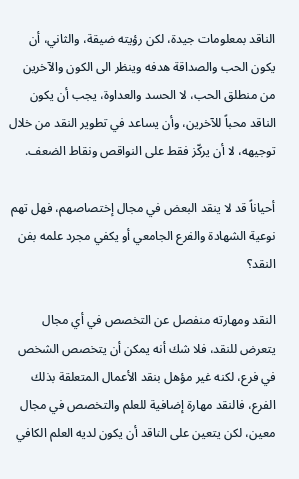الناقد بمعلومات جيدة، لكن رؤيته ضيقة، والثاني، أن يكون الحب والصداقة هدفه وينظر الی الكون والآخرين من منطلق الحب، لا الحسد والعداوة، يجب أن يكون الناقد محباً للآخرين، وأن يساعد في تطوير النقد من خلال توجيهه، لا أن يركّز فقط علی النواقص ونقاط الضعف.

أحياناً قد لا ينقد البعض في مجال إختصاصهم، فهل تهم نوعية الشهادة والفرع الجامعي أو يكفي مجرد علمه بفن النقد؟

النقد ومهارته منفصل عن التخصص في أي مجال يتعرض للنقد، فلا شك أنه يمكن أن يتخصص الشخص في فرع، لكنه غير مؤهل بنقد الأعمال المتعلقة بذلك الفرع، فالنقد مهارة إضافية للعلم والتخصص في مجال معين، لكن يتعين علی الناقد أن يكون لديه العلم الكافي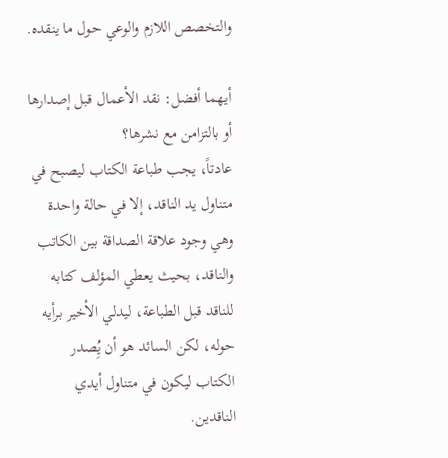والتخصص اللازم والوعي حول ما ينقده.

أيهما أفضل: نقد الأعمال قبل إصدارها أو بالتزامن مع نشرها؟
عادتاً،‌ يجب طباعة الكتاب ليصبح في متناول يد الناقد، إلا في حالة‌ واحدة وهي وجود علاقة الصداقة بين الكاتب والناقد، بحيث يعطي المؤلف كتابه للناقد قبل الطباعة، ليدلي الأخير برأيه حوله، لكن السائد هو أن يُِصدر الكتاب ليكون في متناول أيدي الناقدين.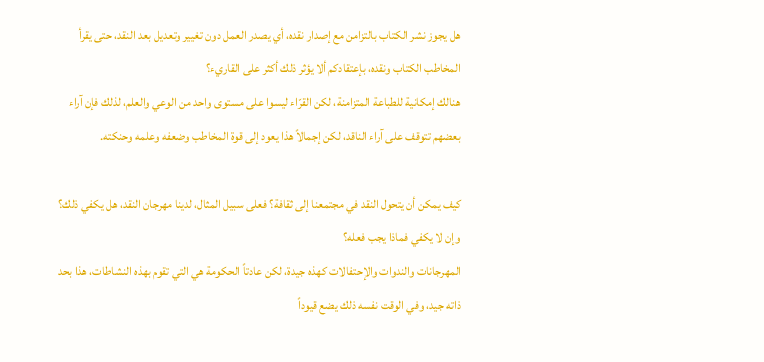هل يجوز نشر الكتاب بالتزامن مع إصدار نقده، أي يصدر العمل دون تغيير وتعديل بعد النقد، حتی يقرأ المخاطب الكتاب ونقده، بإعتقادكم ألا يؤثر ذلك أكثر علی القاريء؟
هنالك إمكانية‌ للطباعة المتزامنة، لكن القرّاء ليسوا علی مستوی واحد من الوعي والعلم، لذلك فإن آراء بعضهم تتوقف علی آراء الناقد، لكن إجمالاً هذا يعود إلی قوة المخاطب وضعفه وعلمه وحنكته.

كيف يمكن أن يتحول النقد في مجتمعنا إلی ثقافة؟ فعلی سبيل المثال، لدينا مهرجان النقد، هل يكفي ذلك؟ وإن لا يكفي فماذا يجب فعله؟
المهرجانات والندوات والإحتفالات كهذه جيدة، لكن عادتاً الحكومة هي التي تقوم بهذه النشاطات، هذا بحد ذاته جيد، وفي الوقت نفسه ذلك يضع قيوداً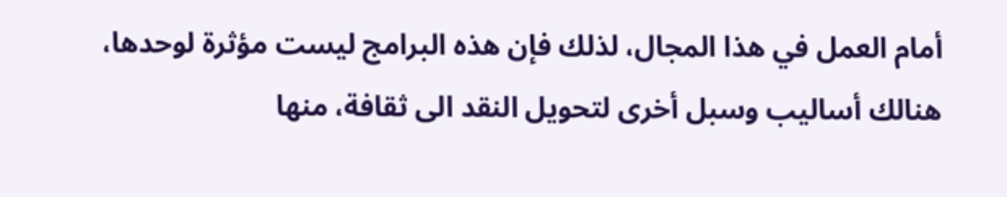أمام العمل في هذا المجال، لذلك فإن هذه البرامج ليست مؤثرة لوحدها، هنالك أساليب وسبل أخری لتحويل النقد الی ثقافة، منها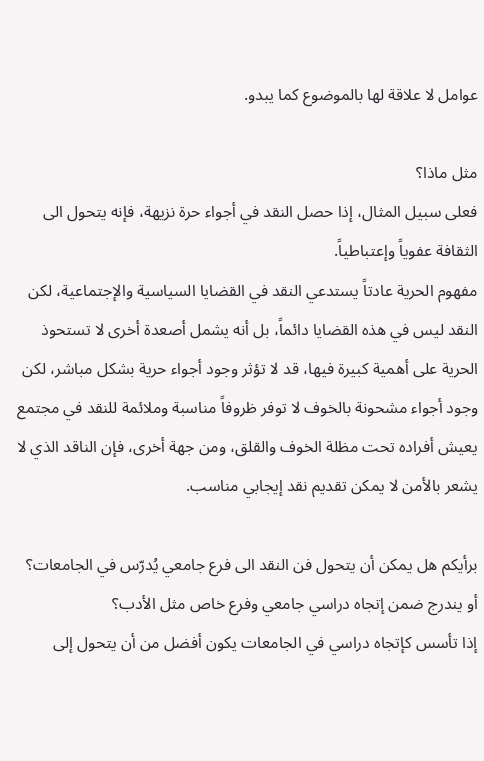عوامل لا علاقة لها بالموضوع كما يبدو.

مثل ماذا؟
فعلی سبيل المثال، إذا حصل النقد في أجواء حرة نزيهة، فإنه يتحول الی الثقافة عفوياً‌ وإعتباطياً.
مفهوم الحرية عادتاً يستدعي النقد في القضايا السياسية والإجتماعية، لكن النقد ليس في هذه القضايا دائماً،‌ بل أنه يشمل أصعدة أخری لا تستحوذ الحرية علی أهمية كبيرة فيها، قد لا تؤثر وجود أجواء حرية بشكل مباشر، لكن وجود أجواء مشحونة بالخوف لا توفر ظروفاً مناسبة وملائمة للنقد في مجتمع يعيش أفراده تحت مظلة الخوف والقلق، ومن جهة أخری، فإن الناقد الذي لا يشعر بالأمن لا يمكن تقديم نقد إيجابي مناسب.

برأيكم هل يمكن أن يتحول فن النقد الی فرع جامعي يُدرّس في الجامعات؟ أو يندرج ضمن إتجاه دراسي جامعي وفرع خاص مثل الأدب؟
إذا تأسس كإتجاه دراسي في الجامعات يكون أفضل من أن يتحول إلی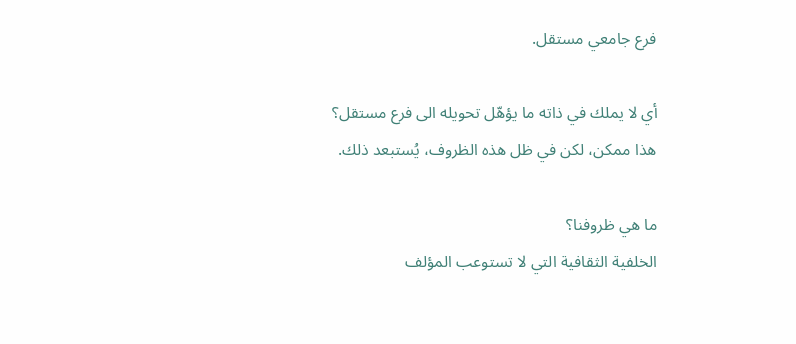فرع جامعي مستقل.

أي لا يملك في ذاته ما يؤهّل تحويله الی فرع مستقل؟
هذا ممكن، لكن في ظل هذه الظروف، يُستبعد ذلك.

ما هي ظروفنا؟
الخلفية‌ الثقافية التي لا تستوعب المؤلف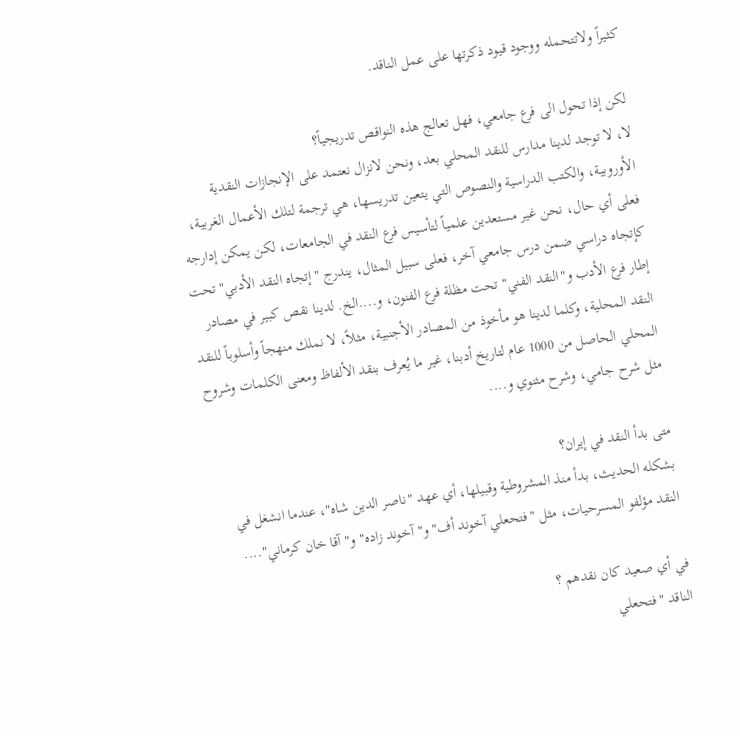كثيراً ولاتتحمله ووجود قيود ذكرتها علی عمل الناقد.

لكن إذا تحول الی فرع جامعي، فهل تعالج هذه النواقص تدريجياً؟
لا، لا توجد لدينا مدارس للنقد المحلي بعد، ونحن لانزال نعتمد علی الإنجازات النقدية الأوروبية، والكتب الدراسية والنصوص التي يتعين تدريسها، هي ترجمة لتلك الأعمال الغربية، فعلی أي حال، نحن غير مستعدين علمياً لتأسيس فرع النقد في الجامعات، لكن يمكن إدارجه كإتجاه دراسي ضمن درس جامعي آخر، فعلی سبيل المثال، يندرج "إتجاه النقد الأدبي" تحت إطار فرع الأدب و"النقد الفني" تحت مظلة فرع الفنون، و....الخ. لدينا نقص كبير في مصادر النقد المحلية، وكلما لدينا هو مأخوذ من المصادر الأجنبية، مثلاً،‌ لا نملك منهجاً وأسلوباً للنقد المحلي الحاصل من 1000 عام لتاريخ أدبنا، غير ما يُعرف بنقد الألفاظ ومعنی الكلمات وشروح مثل شرح جامي، وشرح مثنوي و....

متی بدأ النقد في إيران؟
بشكله الحديث، بدأ منذ المشروطية وقبيلها، أي عهد "ناصر الدين شاه"، عندما انشغل في النقد مؤلفو المسرحيات، مثل "فتحعلي آخوند أف" و"آخوند زاده" و"آقا خان كرماني"....

في أي صعيد كان نقدهم ؟
الناقد "فتحعلي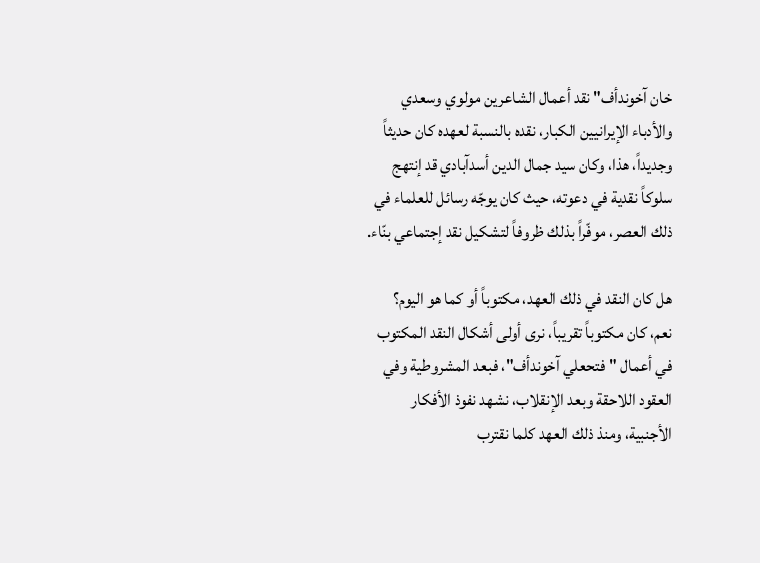خان آخوندأف" نقد أعمال الشاعرين مولوي وسعدي والأدباء الإيرانيين الكبار، نقده بالنسبة لعهده كان حديثاً وجديداً، هذا، وكان سيد جمال الدين أسدآبادي قد إنتهج سلوكاً‌ نقدية في دعوته، حيث كان يوجّه رسائل للعلماء في ذلك العصر، موفّراً بذلك ظروفاً لتشكيل نقد إجتماعي بنّاء.

هل كان النقد في ذلك العهد، مكتوباً أو كما هو اليوم؟
نعم، كان مكتوباً تقريباً، نری أولی أشكال النقد المكتوب في أعمال "فتحعلي آخوندأف"، فبعد المشروطية وفي العقود اللاحقة وبعد الإنقلاب، نشهد نفوذ الأفكار الأجنبية، ومنذ ذلك العهد كلما نقترب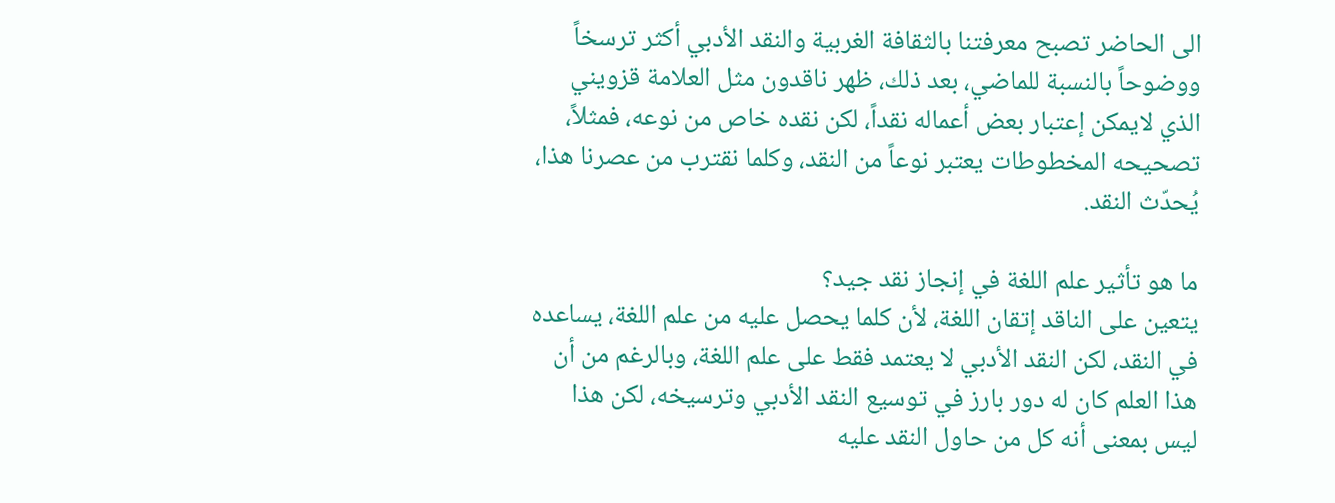الی الحاضر تصبح معرفتنا بالثقافة الغربية والنقد الأدبي أكثر ترسخاً ووضوحاً بالنسبة للماضي، بعد ذلك، ظهر ناقدون مثل العلامة قزويني الذي لايمكن إعتبار بعض أعماله نقداً، لكن نقده خاص من نوعه، فمثلاً،‌ تصحيحه المخطوطات يعتبر نوعاً‌ من النقد، وكلما نقترب من عصرنا هذا، يُحدّث النقد.

ما هو تأثير علم اللغة في إنجاز نقد جيد؟
يتعين علی الناقد إتقان اللغة، لأن كلما يحصل عليه من علم اللغة، يساعده في النقد، لكن النقد الأدبي لا يعتمد فقط علی علم اللغة، وبالرغم من أن هذا العلم كان له دور بارز في توسيع النقد الأدبي وترسيخه، لكن هذا ليس بمعنی أنه كل من حاول النقد عليه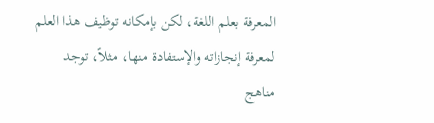المعرفة بعلم اللغة، لكن بإمكانه توظيف هذا العلم لمعرفة إنجازاته والإستفادة منها، مثلاً،‌ توجد مناهج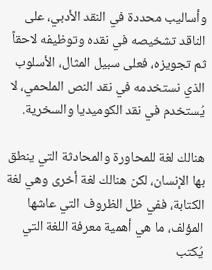وأساليب محددة في النقد الأدبي، علی الناقد تشخيصه في نقده وتوظيفه لاحقاً ثم تجويزه، فعلی سبيل المثال، الأسلوب الذي نستخدمه في نقد النص الملحمي، لا يُستخدم في نقد الكوميديا والسخرية.

هنالك لغة للمحاورة والمحادثة التي ينطق بها الإنسان، لكن هنالك لغة أخری‌ وهي لغة الكتابة، ففي ظل الظروف التي عاشها المؤلف، ما هي أهمية معرفة اللغة التي يُكتب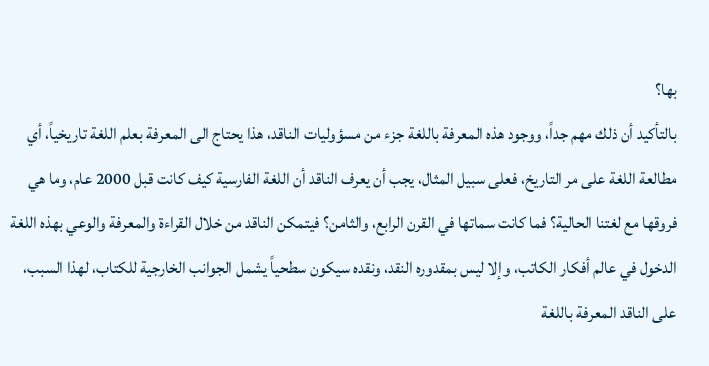بها؟
بالتأكيد أن ذلك مهم جداً، ووجود هذه المعرفة باللغة جزء من مسؤوليات الناقد، هذا يحتاج الی المعرفة بعلم اللغة تاريخياً،‌ أي مطالعة اللغة علی مر التاريخ، فعلی سبيل المثال، يجب أن يعرف الناقد أن اللغة الفارسية كيف كانت قبل 2000 عام، وما هي فروقها مع لغتنا الحالية؟ فما كانت سماتها في القرن الرابع، والثامن؟ فيتمكن الناقد من خلال القراءة والمعرفة والوعي بهذه اللغة الدخول في عالم أفكار الكاتب، وإلا ليس بمقدوره النقد، ونقده سيكون سطحياً يشمل الجوانب الخارجية للكتاب، لهذا السبب، علی الناقد المعرفة باللغة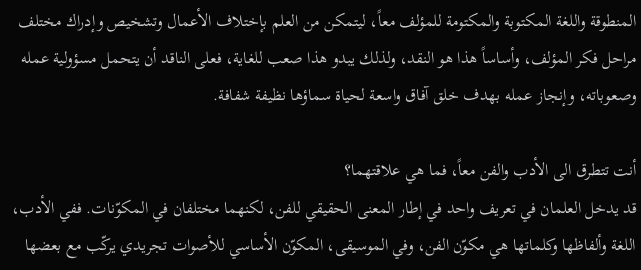المنطوقة واللغة المكتوبة والمكتومة للمؤلف معاً، ليتمكن من العلم بإختلاف الأعمال وتشخيص وإدراك مختلف مراحل فكر المؤلف، وأساساً هذا هو النقد، ولذلك يبدو هذا صعب للغاية، فعلی الناقد أن يتحمل مسؤولية عمله وصعوباته، وإنجاز عمله بهدف خلق آفاق واسعة لحياة سماؤها نظيفة شفافة.

أنت تتطرق الی الأدب والفن معاً، فما هي علاقتهما؟
قد يدخل العلمان في تعريف واحد في إطار المعنی الحقيقي للفن،‌ لكنهما مختلفان في المكوّنات. ففي الأدب، اللغة وألفاظها وكلماتها هي مكوّن الفن، وفي الموسيقی، المكوّن الأساسي للأصوات تجريدي يركّب مع بعضها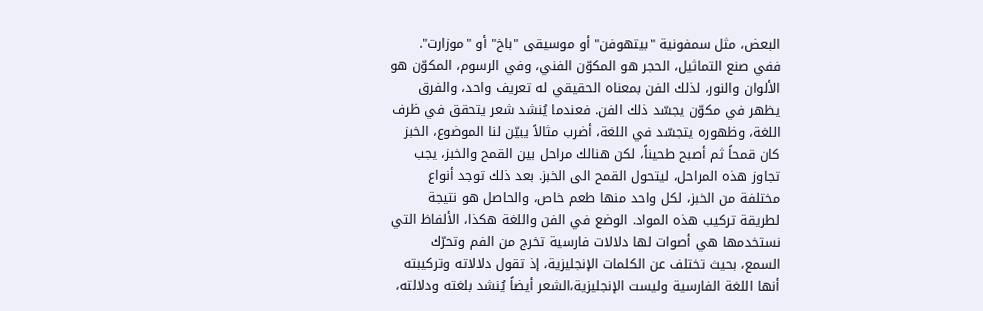البعض، مثل سمفونية "بيتهوفن" أو موسيقی "باخ" أو "موزارت". ففي صنع التماثيل، الحجر هو المكوّن الفني، وفي الرسوم، المكوّن هو الألوان والنور، لذلك الفن بمعناه الحقيقي له تعريف واحد، والفرق يظهر في مكوّن يجسّد ذلك الفن. فعندما يُنشد شعر يتحقق في ظرف اللغة، وظهوره يتجسّد في اللغة، أضرب مثالاً يبيّن لنا الموضوع، الخبز كان قمحاً ثم أصبح طحيناً، لكن هنالك مراحل بين القمح والخبز، يجب تجاوز هذه المراحل، ليتحول القمح الی الخبز. بعد ذلك توجد أنواع مختلفة من الخبز، لكل واحد منها طعم خاص، والحاصل هو نتيجة لطريقة تركيب هذه المواد. الوضع في الفن واللغة هكذا، الألفاظ التي نستخدمها هي أصوات لها دلالات فارسية تخرج من الفم وتحرّك السمع، بحيث تختلف عن الكلمات الإنجليزية، إذ تقول دلالاته وتركيبته أنها اللغة الفارسية وليست الإنجليزية،الشعر أيضاً يُنشد بلغته ودلالته،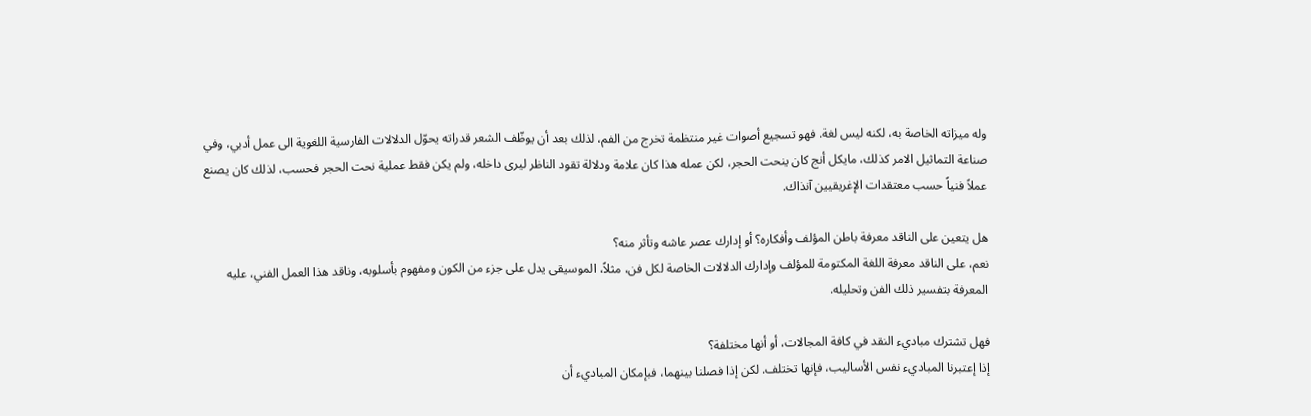وله ميزاته الخاصة به، لكنه ليس لغة. فهو تسجيع أصوات غير منتظمة تخرج من الفم، لذلك بعد أن يوظّف الشعر قدراته يحوّل الدلالات الفارسية اللغوية الی عمل أدبي، وفي صناعة التماثيل الامر كذلك، مايكل أنج كان ينحت الحجر، لكن عمله هذا كان علامة ودلالة تقود الناظر ليری داخله، ولم يكن فقط عملية‌ نحت الحجر فحسب، لذلك كان يصنع عملاً فنياً حسب معتقدات الإغريقيين آنذاك.

هل يتعين علی الناقد معرفة باطن المؤلف وأفكاره؟ أو إدارك عصر عاشه وتأثر منه؟
نعم، علی الناقد معرفة اللغة المكتومة للمؤلف وإدارك الدلالات الخاصة لكل فن، مثلاً،‌ الموسيقی يدل علی جزء من الكون ومفهوم بأسلوبه، وناقد هذا العمل الفني، عليه المعرفة بتفسير ذلك الفن وتحليله.

فهل تشترك مباديء النقد في كافة المجالات، أو أنها مختلفة؟
إذا إعتبرنا المباديء نفس الأساليب، فإنها تختلف. لكن إذا فصلنا بينهما، فبإمكان المباديء أن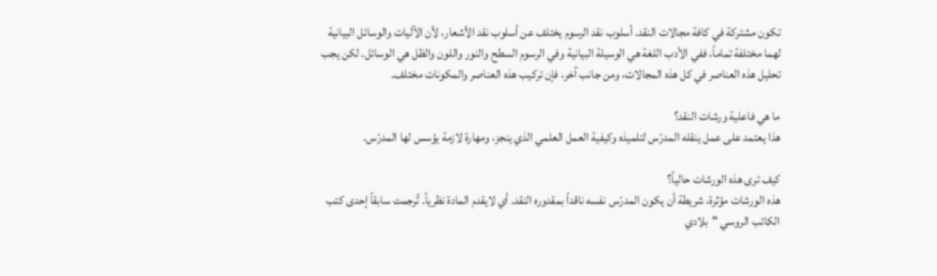تكون مشتركة في كافة مجالات النقد. أسلوب نقد الرسوم يختلف عن أسلوب نقد الأشعار، لأن الآليات والوسائل البيانية لهما مختلفة تماماً، ففي الأدب اللغة هي الوسيلة البيانية وفي الرسوم السطح والنور واللون والظل هي الوسائل. لكن يجب تحليل هذه العناصر في كل هذه المجالات، ومن جانب آخر، فإن تركيب هذه العناصر والمكونات مختلف.

ما هي فاعلية ورشات النقد؟
هذا يعتمد علی عمل ينقله المدرّس لتلميذه وكيفية العمل العلمي الذي ينجز، ومهارة لازمة يؤسس لها المدرّس.

كيف تری هذه الورشات حالياً؟
هذه الورشات مؤثرة، شريطة أن يكون المدرّس نفسه ناقداً بمقدوره النقد. أي لايقدم المادة نظرياً. تُرجمت سابقاً إحدی كتب الكاتب الروسي "بلادي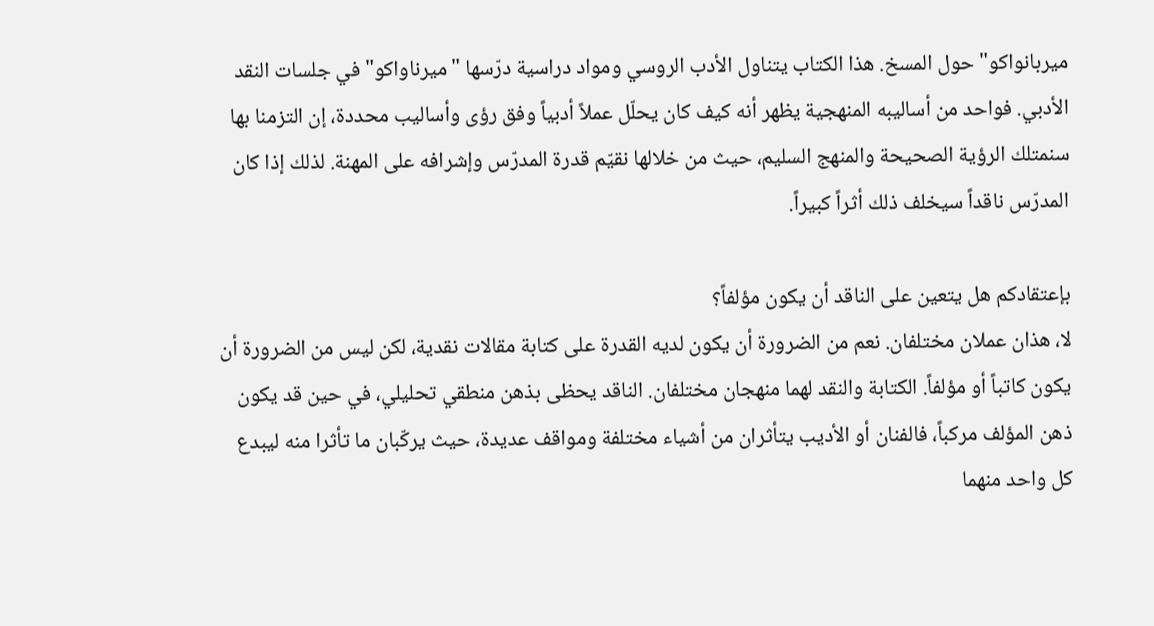ميربانواكو" حول المسخ. هذا الكتاب يتناول الأدب الروسي ومواد دراسية درّسها "ميرناواكو" في جلسات النقد الأدبي. فواحد من أساليبه المنهجية يظهر أنه كيف كان يحلّل عملاً‌ أدبياً وفق رؤی وأساليب محددة، إن التزمنا بها سنمتلك الرؤية الصحيحة والمنهج السليم، حيث من خلالها نقيّم قدرة المدرّس وإشرافه علی المهنة. لذلك إذا كان المدرّس ناقداً سيخلف ذلك أثراً كبيراً.

بإعتقادكم هل يتعين علی الناقد أن يكون مؤلفاً؟
لا، هذان عملان مختلفان. نعم من الضرورة أن يكون لديه القدرة علی كتابة مقالات نقدية، لكن ليس من الضرورة أن يكون كاتباً‌ أو مؤلفاً. الكتابة والنقد لهما منهجان مختلفان. الناقد يحظی بذهن منطقي تحليلي، في حين قد يكون ذهن المؤلف مركباً، فالفنان أو الأديب يتأثران من أشياء مختلفة ومواقف عديدة، حيث يركّبان ما تأثرا منه ليبدع كل واحد منهما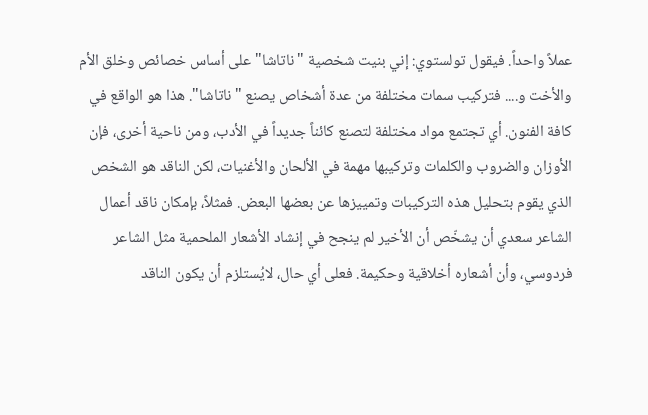عملاً واحداً. فيقول تولستوي: إني بنيت شخصية "ناتاشا" علی أساس خصائص وخلق الأم والأخت و.... فتركيب سمات مختلفة من عدة أشخاص يصنع "ناتاشا". هذا هو الواقع في كافة الفنون. أي تجتمع مواد مختلفة لتصنع كائناً جديداً في الأدب، ومن ناحية أخری، فإن الأوزان والضروب والكلمات وتركيبها مهمة في الألحان والأغنيات، لكن الناقد هو الشخص الذي يقوم بتحليل هذه التركيبات وتمييزها عن بعضها البعض. فمثلاً‌، بإمكان ناقد أعمال الشاعر سعدي أن يشخّص أن الأخير لم ينجح في إنشاد الأشعار الملحمية مثل الشاعر فردوسي، وأن أشعاره أخلاقية وحكيمة. فعلی أي حال، لايُستلزم أن يكون الناقد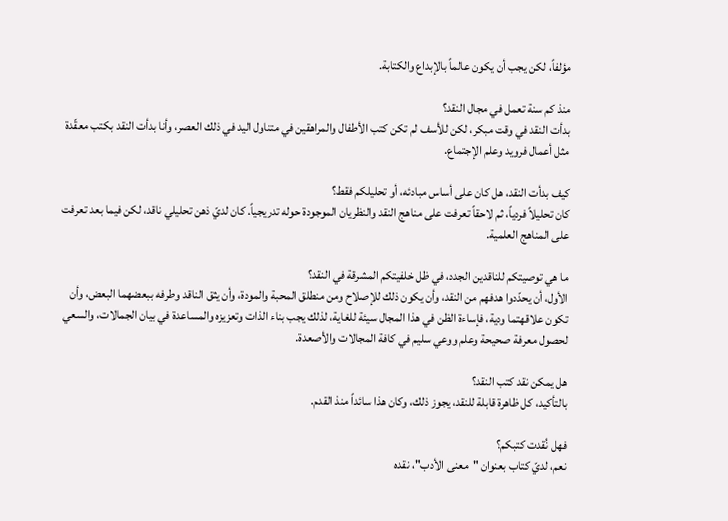مؤلفاً، لكن يجب أن يكون عالماً بالإبداع والكتابة.

منذ كم سنة تعمل في مجال النقد؟
بدأت النقد في وقت مبكر، لكن للأسف لم تكن كتب الأطفال والمراهقين في متناول اليد في ذلك العصر، وأنا بدأت النقد بكتب معقّدة مثل أعمال فرويد وعلم الإجتماع.

كيف بدأت النقد، هل كان علی أساس مبادئه، أو تحليلكم فقط؟
كان تحليلاً فردياً، ثم لاحقاً تعرفت علی مناهج النقد والنظريان الموجودة حوله تدريجياً. كان لديّ ذهن تحليلي ناقد، لكن فيما بعد تعرفت علی المناهج العلمية.

ما هي توصيتكم للناقدين الجدد، في ظل خلفيتكم المشرقة في النقد؟
الأول، أن يحدّدوا هدفهم من النقد، وأن يكون ذلك للإصلاح ومن منطلق المحبة والمودة، وأن يثق الناقد وطرفه ببعضهما البعض، وأن تكون علاقهتما ودية، فإساءة الظن في هذا المجال سيئة للغاية، لذلك يجب بناء الذات وتعزيزه والمساعدة في بيان الجمالات، والسعي لحصول معرفة صحيحة وعلم ووعي سليم في كافة المجالات والأصعدة.

هل يمكن نقد كتب النقد؟
بالتأكيد، كل ظاهرة قابلة للنقد، يجوز ذلك، وكان هذا سائداً منذ القدم.

فهل نُقدت كتبكم؟
نعم، لديّ كتاب بعنوان "معنی الأدب"، نقده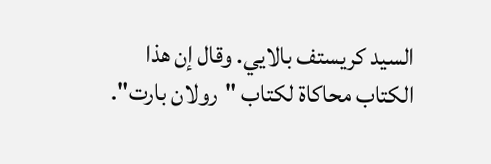السيد كريستف بالايي. وقال إن هذا الكتاب محاكاة لكتاب "رولان بارت".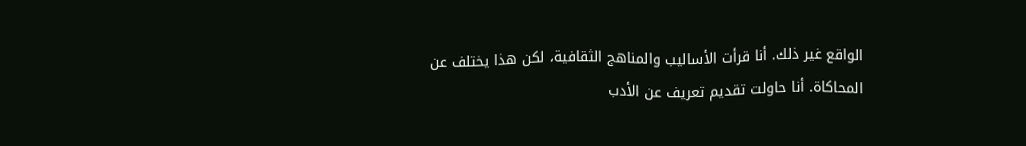الواقع غير ذلك. أنا قرأت الأساليب والمناهج الثقافية، لكن هذا يختلف عن المحاكاة. أنا حاولت تقديم تعريف عن الأدب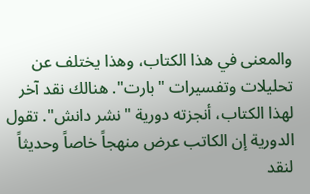والمعنی في هذا الكتاب، وهذا يختلف عن تحليلات وتفسيرات "بارت". هنالك نقد آخر لهذا الكتاب، أنجزته دورية "نشر دانش". تقول الدورية إن الكاتب عرض منهجاً‌ خاصاً‌ وحديثاً لنقد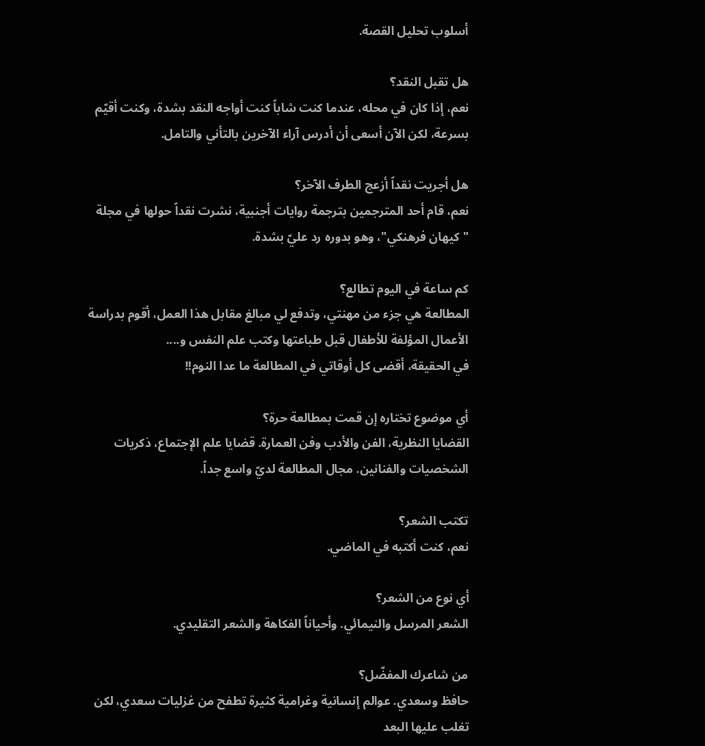أسلوب تحليل القصة.

هل تقبل النقد؟
نعم، إذا كان في محله، عندما كنت شاباً كنت أواجه النقد بشدة، وكنت أقيّم بسرعة، لكن الآن أسعی أن أدرس آراء الآخرين بالتأني والتامل.

هل أجريت نقداً أزعج الطرف الآخر؟
نعم، قام أحد المترجمين بترجمة روايات أجنبية، نشرت نقداً‌ حولها في مجلة "كيهان فرهنكي"، وهو بدوره رد عليّ بشدة.

كم ساعة في اليوم تطالع؟
المطالعة هي جزء من مهنتي، وتدفع لي مبالغ مقابل هذا العمل، أقوم بدراسة الأعمال المؤلفة للأطفال قبل طباعتها وكتب علم النفس و....
في الحقيقة، أقضی كل أوقاتي في المطالعة ما عدا النوم!!

أي موضوع تختاره إن قمت بمطالعة حرة؟
القضايا النظرية، الفن والأدب وفن العمارة. قضايا علم الإجتماع، ذكريات الشخصيات والفنانين. مجال المطالعة لديّ واسع جداً.

تكتب الشعر؟
نعم، كنت أكتبه في الماضي.

أي نوع من الشعر؟
الشعر المرسل والنيمائي. وأحياناً الفكاهة والشعر التقليدي.

من شاعرك المفضّل؟
حافظ وسعدي. عوالم إنسانية وغرامية كثيرة تطفح من غزليات سعدي، لكن تغلب عليها البعد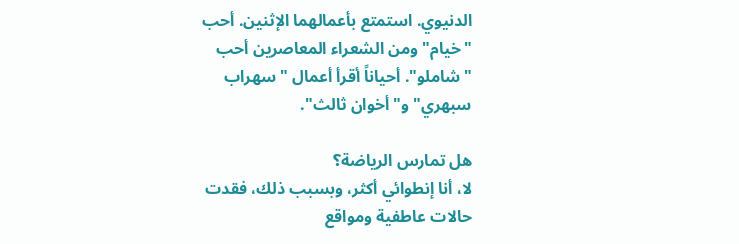الدنيوي. استمتع بأعمالهما الإثنين. أحب "خيام" ومن الشعراء المعاصرين أحب "شاملو". أحياناً أقرأ أعمال "سهراب سبهري" و"أخوان ثالث".

هل تمارس الرياضة؟
لا، أنا إنطوائي أكثر، وبسبب ذلك، فقدت حالات عاطفية ومواقع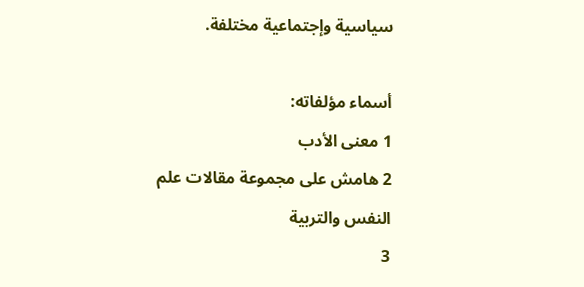سياسية وإجتماعية مختلفة.

أسماء مؤلفاته:
1 معنی الأدب
2 هامش علی مجموعة مقالات علم النفس والتربية
3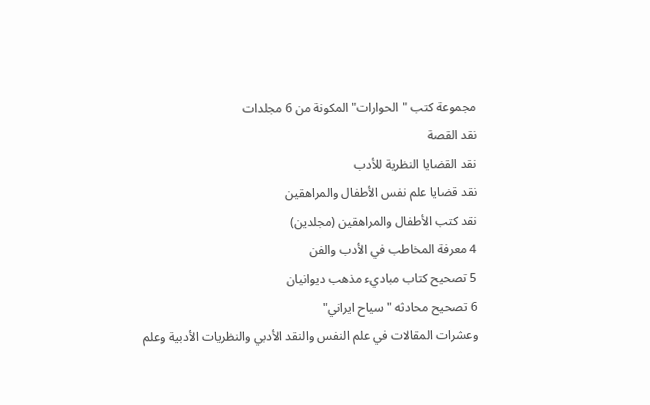مجموعة كتب "الحوارات" المكونة من 6 مجلدات
نقد القصة
نقد القضايا النظرية للأدب
نقد قضايا علم نفس الأطفال والمراهقين
نقد كتب الأطفال والمراهقين (مجلدين)
4 معرفة المخاطب في الأدب والفن
5 تصحيح كتاب مباديء مذهب ديوانيان
6 تصحيح محادثه "سياح ايراني"
وعشرات المقالات في علم النفس والنقد الأدبي والنظريات الأدبية وعلم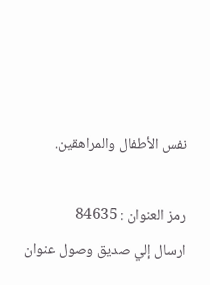نفس الأطفال والمراهقين.

رمز العنوان : 84635
ارسال إلي صديق وصول عنوان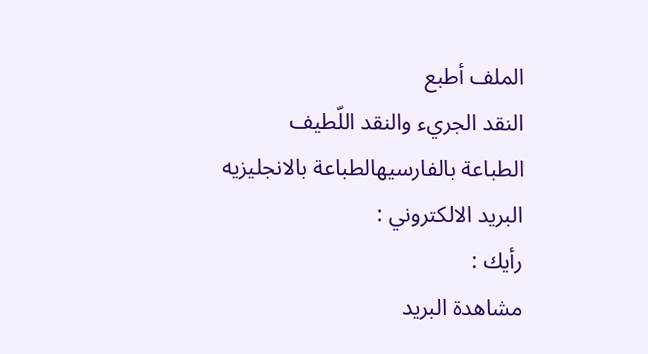الملف أطبع
النقد الجريء والنقد اللّطيف
الطباعة بالفارسيهالطباعة بالانجليزيه
البريد الالكتروني :
رأيك :
مشاهدة البريد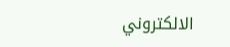الالكتروني